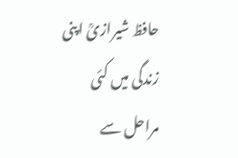حافظ شیرازیؒ اپنی زندگی میں کئی مراحل سے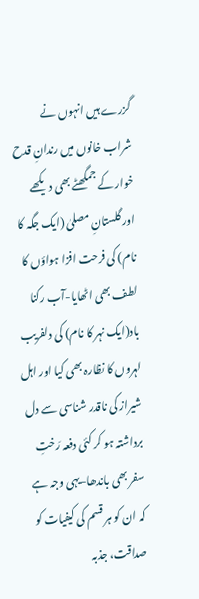گزرے ہیں انہوں نے شراب خانوں میں رندانِ قدح خوار کے جمگھٹے بھی دیکھے اور گلستانِ مصلیٰ (ایک جگہ کا نام) کی فرحت افزا ہواؤں کا لطف بھی اٹھایا-آب رکنا باد(ایک نہر کا نام) کی دلفریب لہروں کا نظارہ بھی کیا اور اہل شیراز کی ناقدر شناسی سے دل برداشتہ ہو کر کئی دفعہ رَختِ سفر بھی باندھا-یہی وجہ ہے کہ ان کو ہر قسم کی کیفیات کو صداقت، جذبہ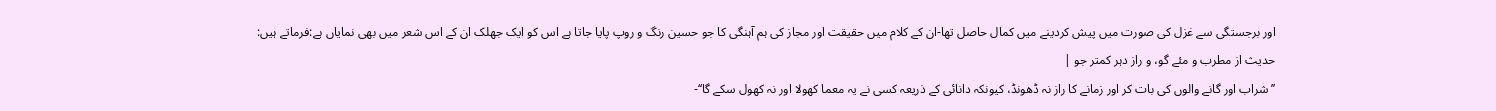اور برجستگی سے غزل کی صورت میں پیش کردینے میں کمال حاصل تھا-ان کے کلام میں حقیقت اور مجاز کی ہم آہنگی کا جو حسین رنگ و روپ پایا جاتا ہے اس کو ایک جھلک ان کے اس شعر میں بھی نمایاں ہے:فرماتے ہیں:
حدیث از مطرب و مئے گو، و راز دہر کمتر جو |
’’شراب اور گانے والوں کی بات کر اور زمانے کا راز نہ ڈھونڈ، کیونکہ دانائی کے ذریعہ کسی نے یہ معما کھولا اور نہ کھول سکے گا‘‘-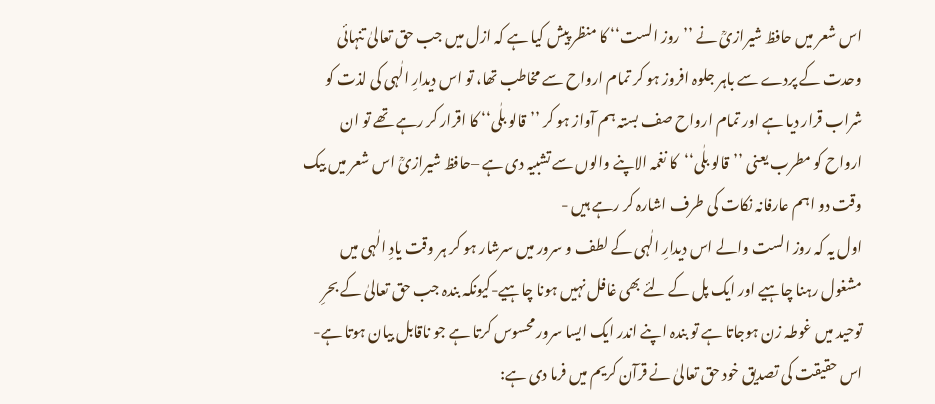اس شعر میں حافظ شیرازیؒ نے ’’روز الست‘‘ کا منظر پیش کیا ہے کہ ازل میں جب حق تعالیٰ تنہائی وحدت کے پردے سے باہر جلوہ افروز ہو کر تمام ارواح سے مخاطب تھا، تو اس دیدارِ الٰہی کی لذت کو شراب قرار دیا ہے اور تمام ارواح صف بستہ ہم آواز ہو کر ’’قالو بلٰی‘‘ کا اقرار کر رہے تھے تو ان ارواح کو مطرب یعنی ’’قالو بلٰی‘‘کا نغمہ الاپنے والوں سے تشبیہ دی ہے –حافظ شیرازیؒ اس شعر میں بیک وقت دو اہم عارفانہ نکات کی طرف اشارہ کر رہے ہیں -
اول یہ کہ روز الست والے اس دیدارِ الٰہی کے لطف و سرور میں سرشار ہو کر ہر وقت یادِ الٰہی میں مشغول رہنا چاہیے اور ایک پل کے لئے بھی غافل نہیں ہونا چاہیے-کیونکہ بندہ جب حق تعالیٰ کے بحرِ توحید میں غوطہ زن ہوجاتا ہے تو بندہ اپنے اندر ایک ایسا سرور محسوس کرتا ہے جو ناقابل بیان ہوتا ہے- اس حقیقت کی تصدیق خود حق تعالیٰ نے قرآن کریم میں فرما دی ہے: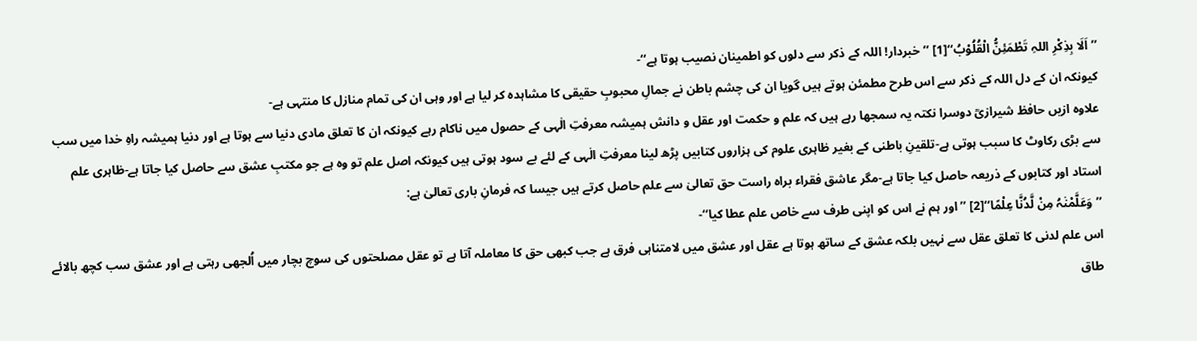’’اَلَا بِذِکْرِ اللہِ تَطْمَئِنُّ الْقُلُوْبُ‘‘[1] ’’خبردار! اللہ کے ذکر سے دلوں کو اطمینان نصیب ہوتا ہے‘‘-
کیونکہ ان کے دل اللہ کے ذکر سے اس طرح مطمئن ہوتے ہیں گویا ان کی چشم باطن نے جمالِ محبوبِ حقیقی کا مشاہدہ کر لیا ہے اور وہی ان کی تمام منازل کا منتہی ہے-
علاوہ ازیں حافظ شیرازیؒ دوسرا نکتہ یہ سمجھا رہے ہیں کہ علم و حکمت اور عقل و دانش ہمیشہ معرفتِ الٰہی کے حصول میں ناکام رہے کیونکہ ان کا تعلق مادی دنیا سے ہوتا ہے اور دنیا ہمیشہ راہِ خدا میں سب سے بڑی رکاوٹ کا سبب ہوتی ہے-تلقینِ باطنی کے بغیر ظاہری علوم کی ہزاروں کتابیں پڑھ لینا معرفتِ الٰہی کے لئے بے سود ہوتی ہیں کیونکہ اصل علم تو وہ ہے جو مکتبِ عشق سے حاصل کیا جاتا ہے-ظاہری علم استاد اور کتابوں کے ذریعہ حاصل کیا جاتا ہے-مگر عاشق فقراء براہ راست حق تعالیٰ سے علم حاصل کرتے ہیں جیسا کہ فرمانِ باری تعالیٰ ہے:
’’وَعَلَّمْنٰہُ مِنْ لَّدُنَّا عِلْمًا‘‘[2] ’’اور ہم نے اس کو اپنی طرف سے خاص علم عطا کیا‘‘-
اس علم لدنی کا تعلق عقل سے نہیں بلکہ عشق کے ساتھ ہوتا ہے عقل اور عشق میں لامتناہی فرق ہے جب کبھی حق کا معاملہ آتا ہے تو عقل مصلحتوں کی سوچ بچار میں اُلجھی رہتی ہے اور عشق سب کچھ بالائے طاق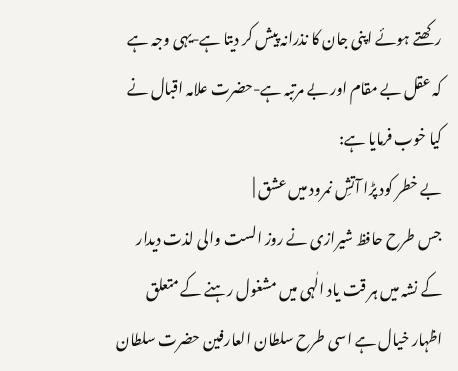رکھتے ہوئے اپنی جان کا نذرانہ پیش کر دیتا ہے-یہی وجہ ہے کہ عقل بے مقام اور بے مرتبہ ہے-حضرت علامہ اقبال نے کیا خوب فرمایا ہے:
بے خطر کود پڑا آتشِ نمرود میں عشق |
جس طرح حافظ شیرازی نے روز الست والی لذت دیدار کے نشہ میں ہر قت یاد الٰہی میں مشغول رہنے کے متعلق اظہار خیال ہے اسی طرح سلطان العارفین حضرت سلطان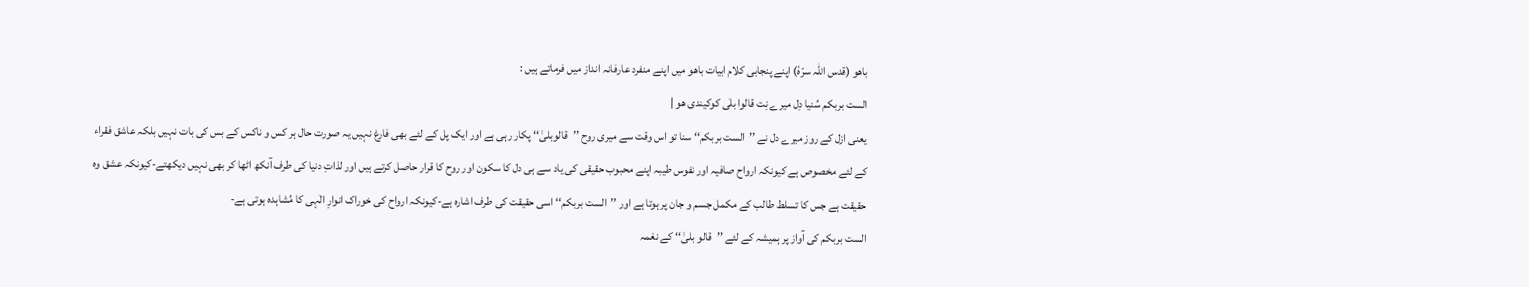باھو (قدس اللہ سرّہٗ) اپنے پنجابی کلام ابیات باھو میں اپنے منفرد عارفانہ انداز میں فرماتے ہیں :
الست بربکم سُنیا دِل میرے نِت قالوا بلٰی کوکیندی ھو |
یعنی ازل کے روز میرے دل نے ’’الست بربکم‘‘ سنا تو اس وقت سے میری روح ’’قالوبلیٰ‘‘ پکار رہی ہے اور ایک پل کے لئے بھی فارغ نہیں یہ صورت حال ہر کس و ناکس کے بس کی بات نہیں بلکہ عاشق فقراء کے لئے مخصوص ہے کیونکہ ارواح صافیہ اور نفوس طیبہ اپنے محبوب حقیقی کی یاد سے ہی دل کا سکون اور روح کا قرار حاصل کرتے ہیں اور لذاتِ دنیا کی طرف آنکھ اٹھا کر بھی نہیں دیکھتے-کیونکہ عشق وہ حقیقت ہے جس کا تسلط طالب کے مکمل جسم و جان پر ہوتا ہے اور ’’الست بربکم‘‘ اسی حقیقت کی طرف اشارہ ہے-کیونکہ ارواح کی خوراک انوارِ الٰہی کا مُشاہدہ ہوتی ہے-
الست بربکم کی آواز پر ہمیشہ کے لئے ’’قالو بلیٰ‘‘ کے نغمہ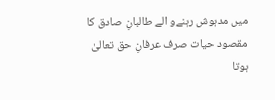میں مدہوش رہنےو الے طالبانِ صادق کا مقصود حیات صرف عرفانِ حق تعالیٰ ہوتا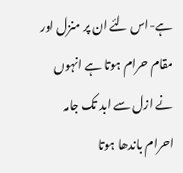ہے-اس لئے ان پر منزل اور مقام حرام ہوتا ہے انہوں نے ازل سے ابد تک جامہ احرام باندھا ہوتا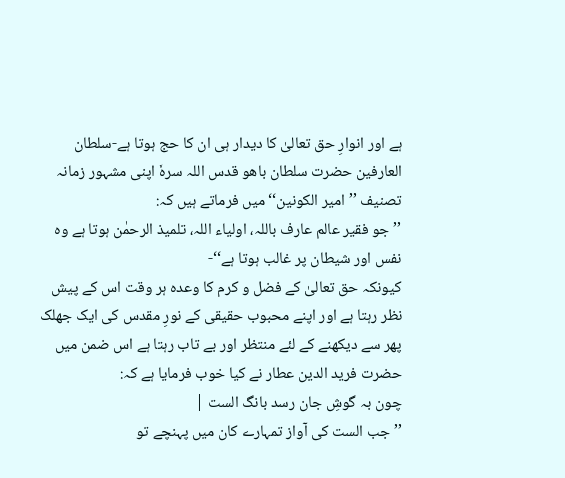ہے اور انوارِ حق تعالیٰ کا دیدار ہی ان کا حج ہوتا ہے-سلطان العارفین حضرت سلطان باھو قدس اللہ سرہٗ اپنی مشہور زمانہ تصنیف ’’امیر الکونین‘‘ میں فرماتے ہیں کہ:
’’جو فقیر عالم عارف باللہ، اولیاء اللہ، تلمیذ الرحمٰن ہوتا ہے وہ نفس اور شیطان پر غالب ہوتا ہے‘‘-
کیونکہ حق تعالیٰ کے فضل و کرم کا وعدہ ہر وقت اس کے پیش نظر رہتا ہے اور اپنے محبوب حقیقی کے نورِ مقدس کی ایک جھلک پھر سے دیکھنے کے لئے منتظر اور بے تاب رہتا ہے اس ضمن میں حضرت فرید الدین عطار نے کیا خوب فرمایا ہے کہ:
چون بہ گوشِ جان رسد بانگ الست |
’’جب الست کی آواز تمہارے کان میں پہنچے تو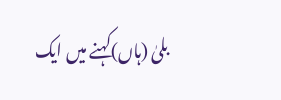بلیٰ (ہاں)کہنے میں ایک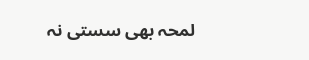لمحہ بھی سستی نہ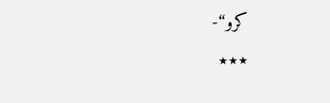کرو‘‘-
٭٭٭